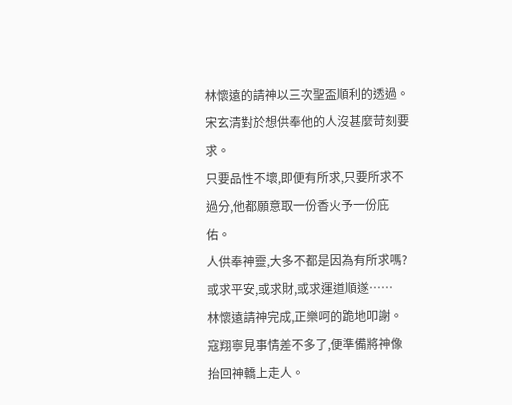林懷遠的請神以三次聖盃順利的透過。
宋玄清對於想供奉他的人沒甚麼苛刻要求。
只要品性不壞,即便有所求,只要所求不過分,他都願意取一份香火予一份庇佑。
人供奉神靈,大多不都是因為有所求嗎?
或求平安,或求財,或求運道順遂……
林懷遠請神完成,正樂呵的跪地叩謝。
寇翔寧見事情差不多了,便準備將神像抬回神轎上走人。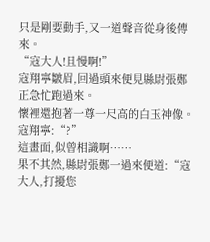只是剛要動手,又一道聲音從身後傳來。
“寇大人!且慢啊!”
寇翔寧皺眉,回過頭來便見縣尉張鄭正急忙跑過來。
懷裡還抱著一尊一尺高的白玉神像。
寇翔寧:“?”
這畫面,似曾相識啊……
果不其然,縣尉張鄭一過來便道:“寇大人,打擾您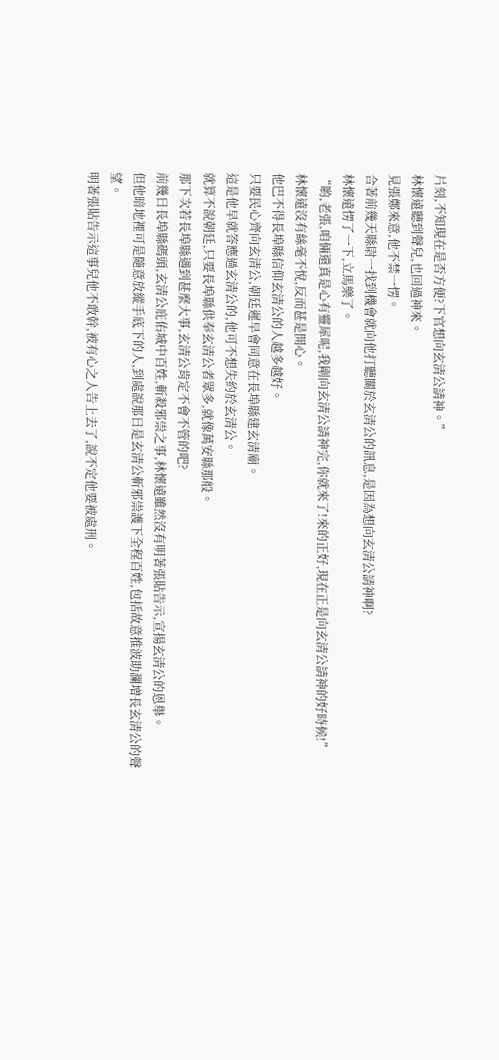片刻,不知現在是否方便?下官想向玄清公請神。”
林懷遠聽到聲兒,也回過神來。
見張鄭來意,他不禁一愣。
合著前幾天縣尉一找到機會就向他打聽關於玄清公的訊息,是因為想向玄清公請神啊?
林懷遠愣了一下,立馬樂了。
“喲,老張,咱倆還真是心有靈犀呢,我剛向玄清公請神完,你就來了!來的正好,現在正是向玄清公請神的好時候!”
林懷遠沒有絲毫不悅,反而甚是開心。
他巴不得長埠縣信仰玄清公的人越多越好。
只要民心齊向玄清公,朝廷遲早會同意在長埠縣建玄清廟。
這是他早就答應過玄清公的,他可不想失約於玄清公。
就算不說朝廷,只要長埠縣供奉玄清公者眾多,就像萬安縣那般。
那下次若長埠縣遇到甚麼大事,玄清公肯定不會不管的吧?
前幾日長埠縣碼頭,玄清公庇佑城中百姓,斬殺邪祟之事,林懷遠雖然沒有明著張貼告示,宣揚玄清公的恩舉。
但他暗地裡可是隨意放縱手底下的人,到處說那日是玄清公斬邪祟護下全程百姓,包括故意推波助瀾增長玄清公的聲望。
明著張貼告示這事兒他不敢幹,被有心之人告上去了,說不定他要被處刑。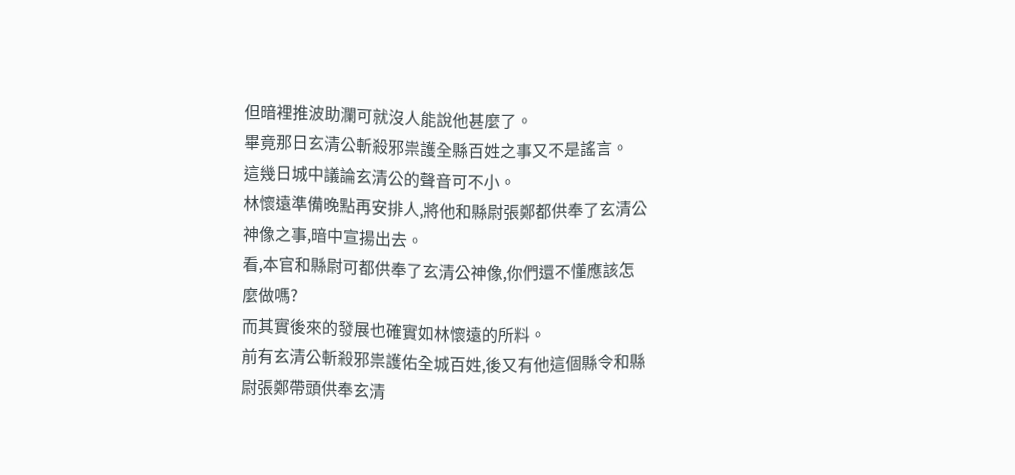但暗裡推波助瀾可就沒人能說他甚麼了。
畢竟那日玄清公斬殺邪祟護全縣百姓之事又不是謠言。
這幾日城中議論玄清公的聲音可不小。
林懷遠準備晚點再安排人,將他和縣尉張鄭都供奉了玄清公神像之事,暗中宣揚出去。
看,本官和縣尉可都供奉了玄清公神像,你們還不懂應該怎麼做嗎?
而其實後來的發展也確實如林懷遠的所料。
前有玄清公斬殺邪祟護佑全城百姓,後又有他這個縣令和縣尉張鄭帶頭供奉玄清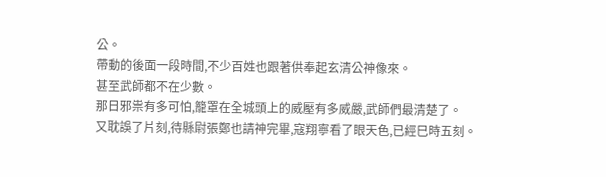公。
帶動的後面一段時間,不少百姓也跟著供奉起玄清公神像來。
甚至武師都不在少數。
那日邪祟有多可怕,籠罩在全城頭上的威壓有多威嚴,武師們最清楚了。
又耽誤了片刻,待縣尉張鄭也請神完畢,寇翔寧看了眼天色,已經巳時五刻。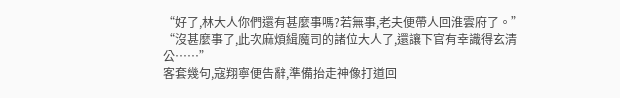“好了,林大人你們還有甚麼事嗎?若無事,老夫便帶人回淮雲府了。”
“沒甚麼事了,此次麻煩緝魔司的諸位大人了,還讓下官有幸識得玄清公……”
客套幾句,寇翔寧便告辭,準備抬走神像打道回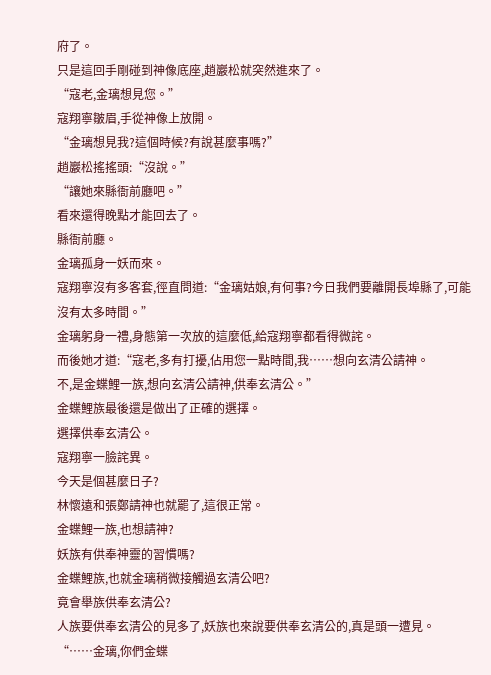府了。
只是這回手剛碰到神像底座,趙巖松就突然進來了。
“寇老,金璃想見您。”
寇翔寧皺眉,手從神像上放開。
“金璃想見我?這個時候?有說甚麼事嗎?”
趙巖松搖搖頭:“沒說。”
“讓她來縣衙前廳吧。”
看來還得晚點才能回去了。
縣衙前廳。
金璃孤身一妖而來。
寇翔寧沒有多客套,徑直問道:“金璃姑娘,有何事?今日我們要離開長埠縣了,可能沒有太多時間。”
金璃躬身一禮,身態第一次放的這麼低,給寇翔寧都看得微詫。
而後她才道:“寇老,多有打擾,佔用您一點時間,我……想向玄清公請神。
不,是金蝶鯉一族,想向玄清公請神,供奉玄清公。”
金蝶鯉族最後還是做出了正確的選擇。
選擇供奉玄清公。
寇翔寧一臉詫異。
今天是個甚麼日子?
林懷遠和張鄭請神也就罷了,這很正常。
金蝶鯉一族,也想請神?
妖族有供奉神靈的習慣嗎?
金蝶鯉族,也就金璃稍微接觸過玄清公吧?
竟會舉族供奉玄清公?
人族要供奉玄清公的見多了,妖族也來說要供奉玄清公的,真是頭一遭見。
“……金璃,你們金蝶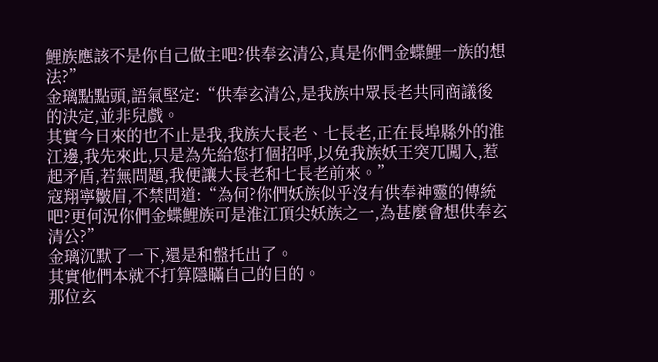鯉族應該不是你自己做主吧?供奉玄清公,真是你們金蝶鯉一族的想法?”
金璃點點頭,語氣堅定:“供奉玄清公,是我族中眾長老共同商議後的決定,並非兒戲。
其實今日來的也不止是我,我族大長老、七長老,正在長埠縣外的淮江邊,我先來此,只是為先給您打個招呼,以免我族妖王突兀闖入,惹起矛盾,若無問題,我便讓大長老和七長老前來。”
寇翔寧皺眉,不禁問道:“為何?你們妖族似乎沒有供奉神靈的傳統吧?更何況你們金蝶鯉族可是淮江頂尖妖族之一,為甚麼會想供奉玄清公?”
金璃沉默了一下,還是和盤托出了。
其實他們本就不打算隱瞞自己的目的。
那位玄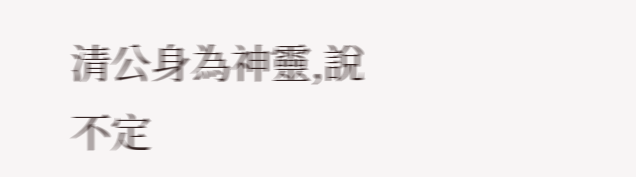清公身為神靈,說不定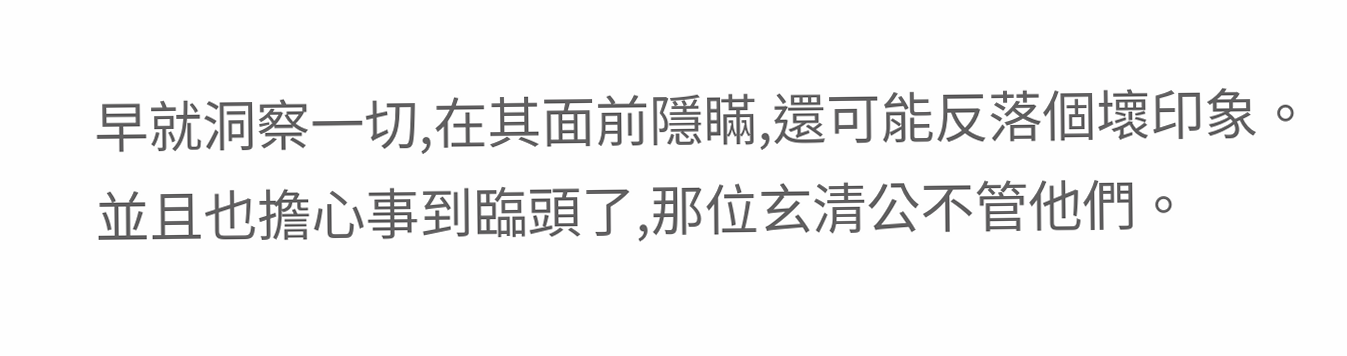早就洞察一切,在其面前隱瞞,還可能反落個壞印象。
並且也擔心事到臨頭了,那位玄清公不管他們。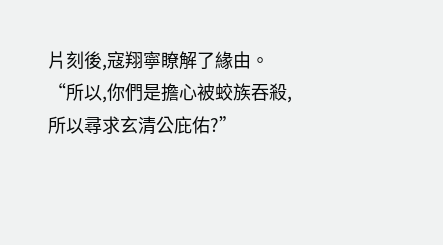片刻後,寇翔寧瞭解了緣由。
“所以,你們是擔心被蛟族吞殺,所以尋求玄清公庇佑?”